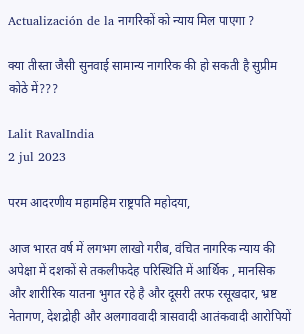Actualización de la नागरिकों को न्याय मिल पाएगा ?

क्या तीस्ता जैसी सुनवाई सामान्य नागरिक की हो सकती है सुप्रीम कोठे में???

Lalit RavalIndia
2 jul 2023

परम आदरणीय महामहिम राष्ट्रपति महोदया,

आज भारत वर्ष में लगभग लाखो गरीब, वंचित नागरिक न्याय की अपेक्षा में दशकों से तकलीफदेह परिस्थिति में आर्थिक , मानसिक और शारीरिक यातना भुगत रहे है और दूसरी तरफ रसूखदार, भ्रष्ट नेतागण, देशद्रोही और अलगाववादी त्रासवादी आतंकवादी आरोपियों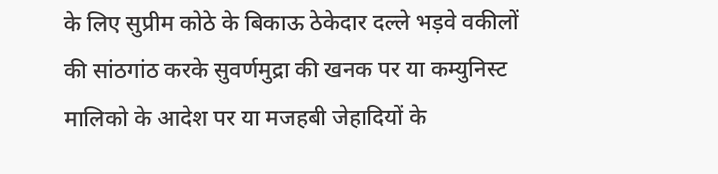के लिए सुप्रीम कोठे के बिकाऊ ठेकेदार दल्ले भड़वे वकीलों की सांठगांठ करके सुवर्णमुद्रा की खनक पर या कम्युनिस्ट मालिको के आदेश पर या मजहबी जेहादियों के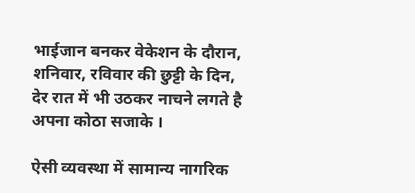भाईजान बनकर वेकेशन के दौरान, शनिवार, रविवार की छुट्टी के दिन, देर रात में भी उठकर नाचने लगते है अपना कोठा सजाके ।

ऐसी व्यवस्था में सामान्य नागरिक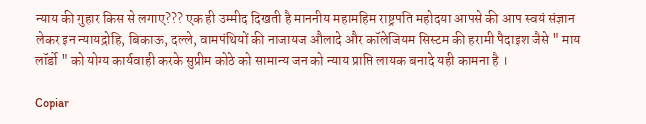न्याय की गुहार किस से लगाए??? एक ही उम्मीद दिखती है माननीय महामहिम राष्ट्रपति महोदया आपसे की आप स्वयं संज्ञान लेकर इन न्यायद्रोहि, बिकाऊ, दल्ले, वामपंथियों की नाजायज औलादे और कॉलेजियम सिस्टम की हरामी पैदाइश जैसे " माय लॉर्डो " को योग्य कार्यवाही करके सुप्रीम कोठे को सामान्य जन को न्याय प्राप्ति लायक बनादे यही कामना है ।

Copiar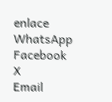enlace
WhatsApp
Facebook
X
Email